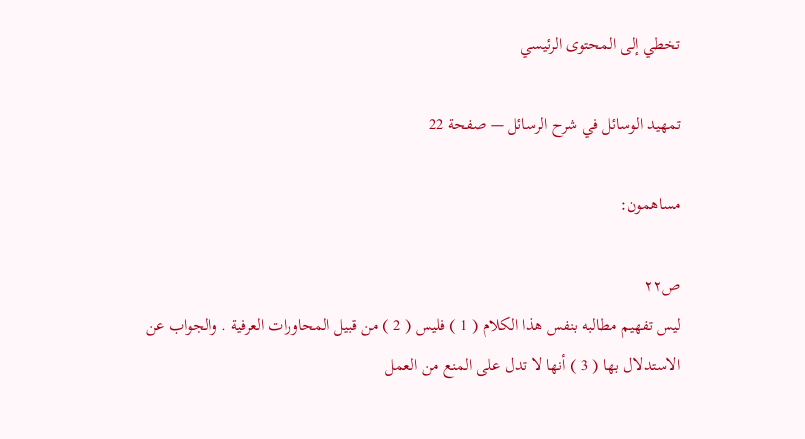تخطي إلى المحتوى الرئيسي

تمهيد الوسائل في شرح الرسائل — صفحة 22

مساهمون:

ص٢٢
ليس تفهيم مطالبه بنفس هذا الكلام ( 1 ) فليس ( 2 ) من قبيل المحاورات العرفية . والجواب عن الاستدلال بها ( 3 ) أنها لا تدل على المنع من العمل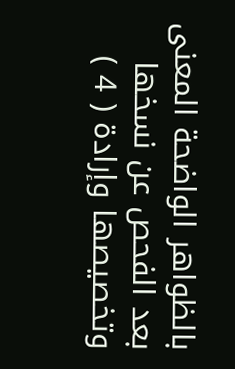بالظواهر الواضحة المعنى بعد الفحص عن نسخها وتخصيصها وإرادة ( 4 )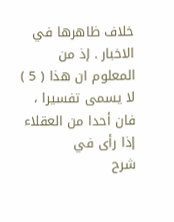خلاف ظاهرها في الاخبار . إذ من المعلوم ان هذا ( 5 ) لا يسمى تفسيرا ، فان أحدا من العقلاء إذا رأى في
شرح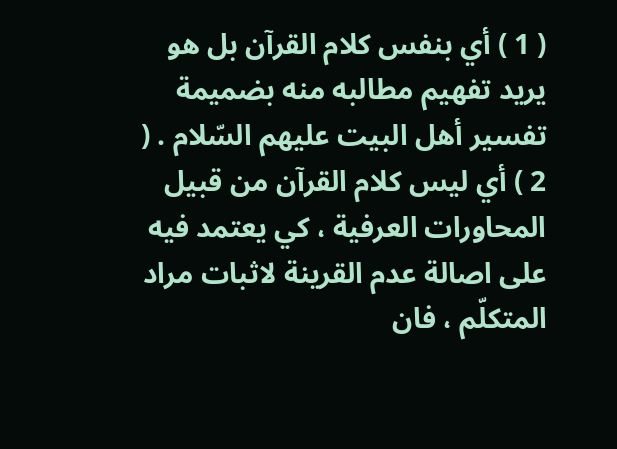( 1 ) أي بنفس كلام القرآن بل هو يريد تفهيم مطالبه منه بضميمة تفسير أهل البيت عليهم السّلام . ( 2 ) أي ليس كلام القرآن من قبيل المحاورات العرفية ، كي يعتمد فيه على اصالة عدم القرينة لاثبات مراد المتكلّم ، فان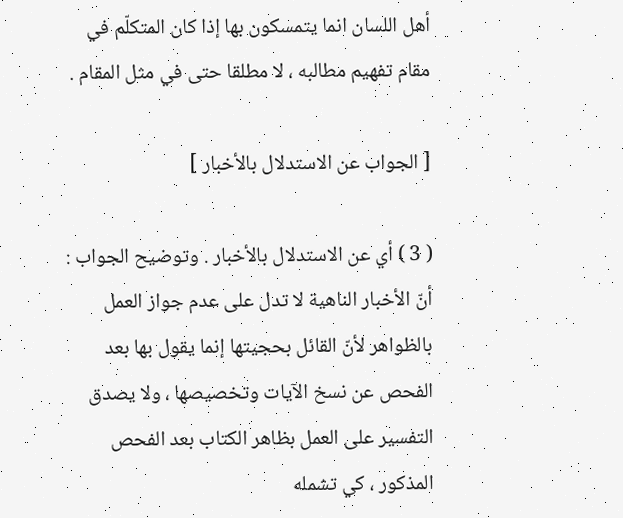أهل اللسان انما يتمسكون بها إذا كان المتكلّم في مقام تفهيم مطالبه ، لا مطلقا حتى في مثل المقام .

[ الجواب عن الاستدلال بالأخبار ]

( 3 ) أي عن الاستدلال بالأخبار . وتوضيح الجواب : أنّ الأخبار الناهية لا تدل على عدم جواز العمل بالظواهر لأنّ القائل بحجيتها إنما يقول بها بعد الفحص عن نسخ الآيات وتخصيصها ، ولا يصدق التفسير على العمل بظاهر الكتاب بعد الفحص المذكور ، كي تشمله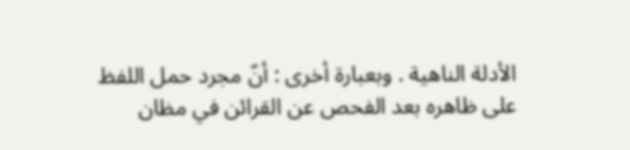الأدلة الناهية . وبعبارة أخرى : أنّ مجرد حمل اللفظ على ظاهره بعد الفحص عن القرائن في مظان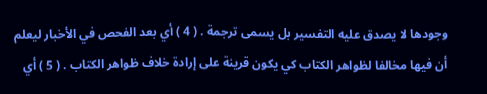وجودها لا يصدق عليه التفسير بل يسمى ترجمة . ( 4 ) أي بعد الفحص في الأخبار ليعلم أن فيها مخالفا لظواهر الكتاب كي يكون قرينة على إرادة خلاف ظواهر الكتاب . ( 5 ) أي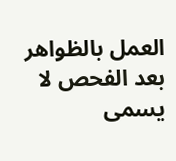العمل بالظواهر بعد الفحص لا يسمى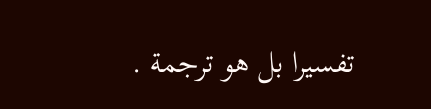تفسيرا بل هو ترجمة .